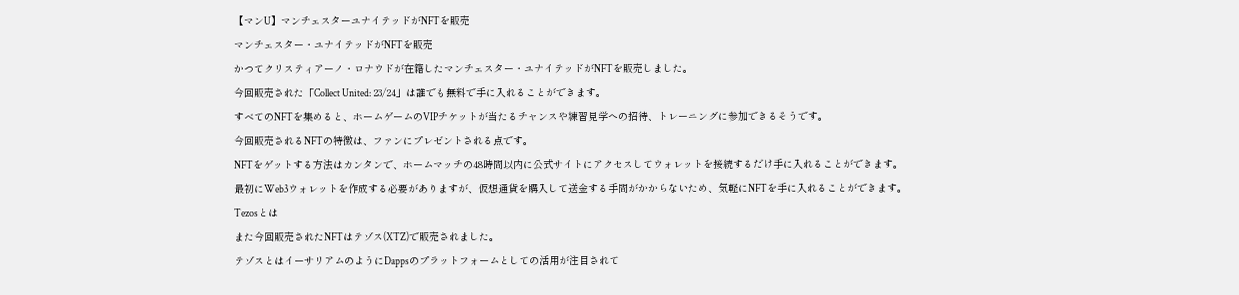【マンU】マンチェスターユナイテッドがNFTを販売
マンチェスター・ユナイテッドがNFTを販売
かつてクリスティアーノ・ロナウドが在籍したマンチェスター・ユナイテッドがNFTを販売しました。
今回販売された「Collect United: 23/24」は誰でも無料で手に入れることができます。
すべてのNFTを集めると、ホームゲームのVIPチケットが当たるチャンスや練習見学への招待、トレーニングに参加できるそうです。
今回販売されるNFTの特徴は、ファンにプレゼントされる点です。
NFTをゲットする方法はカンタンで、ホームマッチの48時間以内に公式サイトにアクセスしてウォレットを接続するだけ手に入れることができます。
最初にWeb3ウォレットを作成する必要がありますが、仮想通貨を購入して送金する手間がかからないため、気軽にNFTを手に入れることができます。
Tezosとは
また今回販売されたNFTはテゾス(XTZ)で販売されました。
テゾスとはイーサリアムのようにDappsのプラットフォームとしての活用が注目されて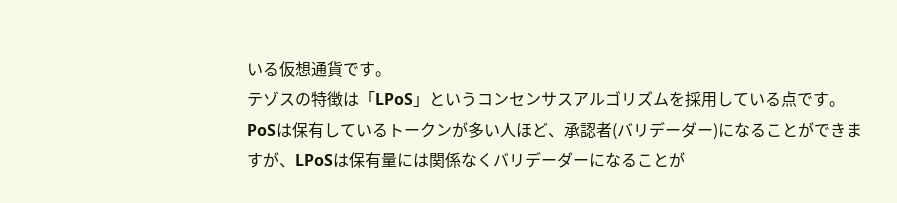いる仮想通貨です。
テゾスの特徴は「LPoS」というコンセンサスアルゴリズムを採用している点です。
PoSは保有しているトークンが多い人ほど、承認者(バリデーダー)になることができますが、LPoSは保有量には関係なくバリデーダーになることが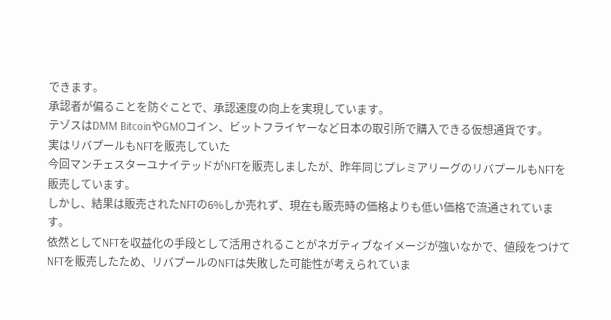できます。
承認者が偏ることを防ぐことで、承認速度の向上を実現しています。
テゾスはDMM BitcoinやGMOコイン、ビットフライヤーなど日本の取引所で購入できる仮想通貨です。
実はリバプールもNFTを販売していた
今回マンチェスターユナイテッドがNFTを販売しましたが、昨年同じプレミアリーグのリバプールもNFTを販売しています。
しかし、結果は販売されたNFTの6%しか売れず、現在も販売時の価格よりも低い価格で流通されています。
依然としてNFTを収益化の手段として活用されることがネガティブなイメージが強いなかで、値段をつけてNFTを販売したため、リバプールのNFTは失敗した可能性が考えられていま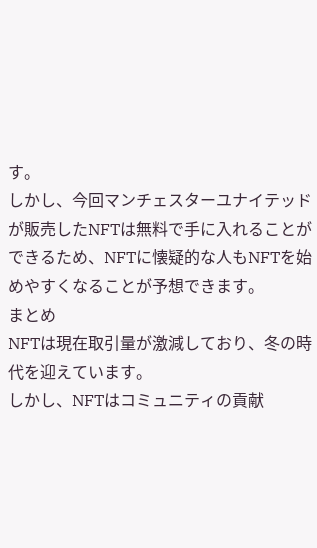す。
しかし、今回マンチェスターユナイテッドが販売したNFTは無料で手に入れることができるため、NFTに懐疑的な人もNFTを始めやすくなることが予想できます。
まとめ
NFTは現在取引量が激減しており、冬の時代を迎えています。
しかし、NFTはコミュニティの貢献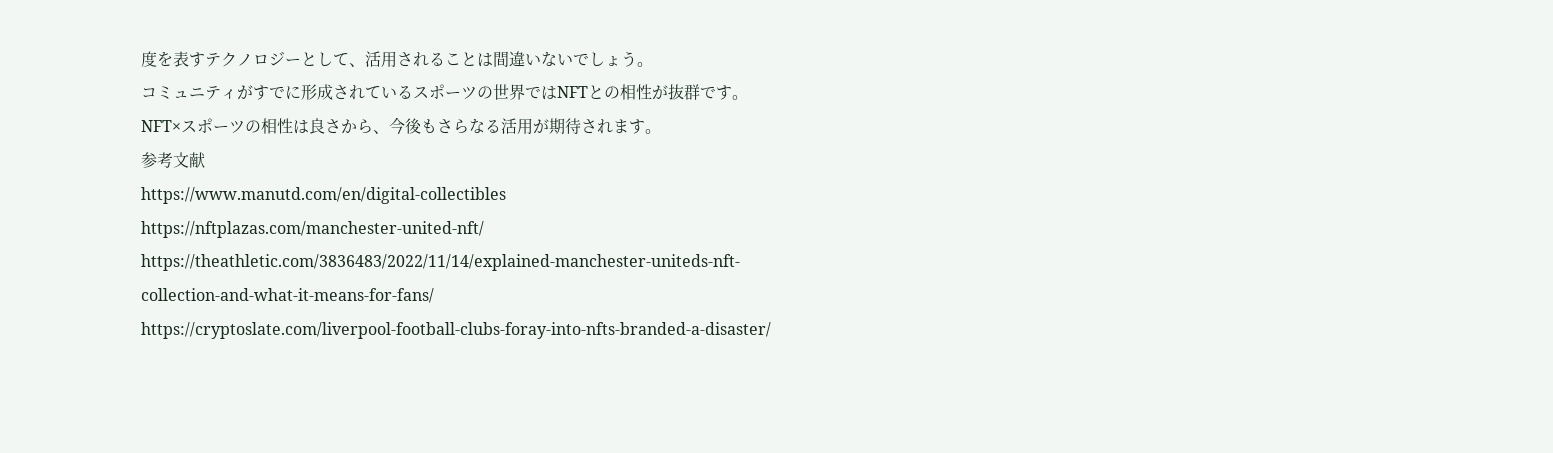度を表すテクノロジーとして、活用されることは間違いないでしょう。
コミュニティがすでに形成されているスポーツの世界ではNFTとの相性が抜群です。
NFT×スポーツの相性は良さから、今後もさらなる活用が期待されます。
参考文献
https://www.manutd.com/en/digital-collectibles
https://nftplazas.com/manchester-united-nft/
https://theathletic.com/3836483/2022/11/14/explained-manchester-uniteds-nft-collection-and-what-it-means-for-fans/
https://cryptoslate.com/liverpool-football-clubs-foray-into-nfts-branded-a-disaster/